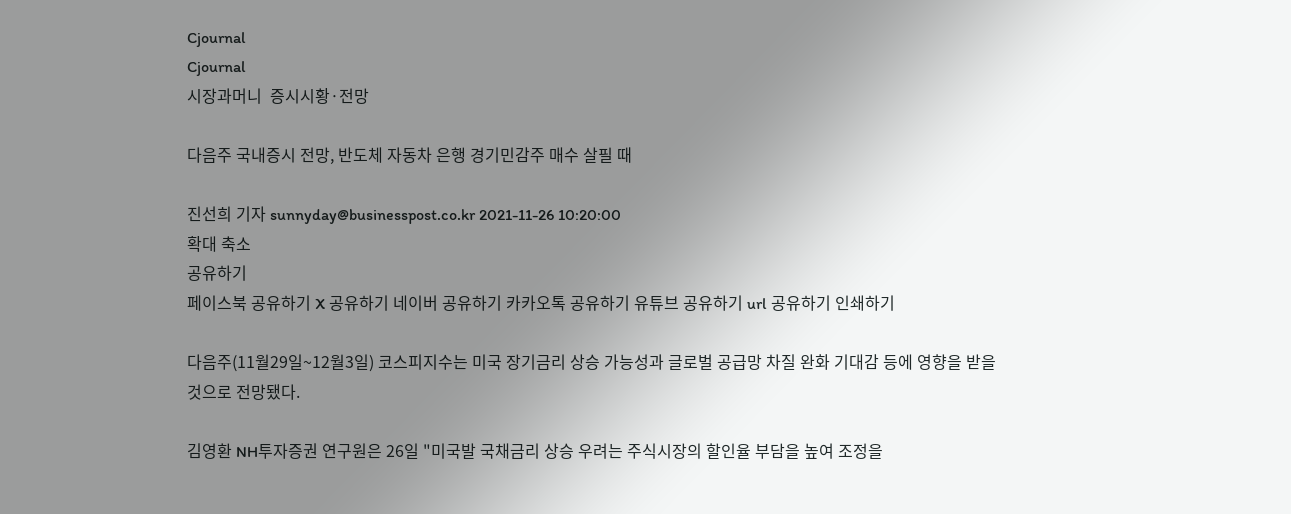Cjournal
Cjournal
시장과머니  증시시황·전망

다음주 국내증시 전망, 반도체 자동차 은행 경기민감주 매수 살필 때

진선희 기자 sunnyday@businesspost.co.kr 2021-11-26 10:20:00
확대 축소
공유하기
페이스북 공유하기 X 공유하기 네이버 공유하기 카카오톡 공유하기 유튜브 공유하기 url 공유하기 인쇄하기

다음주(11월29일~12월3일) 코스피지수는 미국 장기금리 상승 가능성과 글로벌 공급망 차질 완화 기대감 등에 영향을 받을 것으로 전망됐다.

김영환 NH투자증권 연구원은 26일 "미국발 국채금리 상승 우려는 주식시장의 할인율 부담을 높여 조정을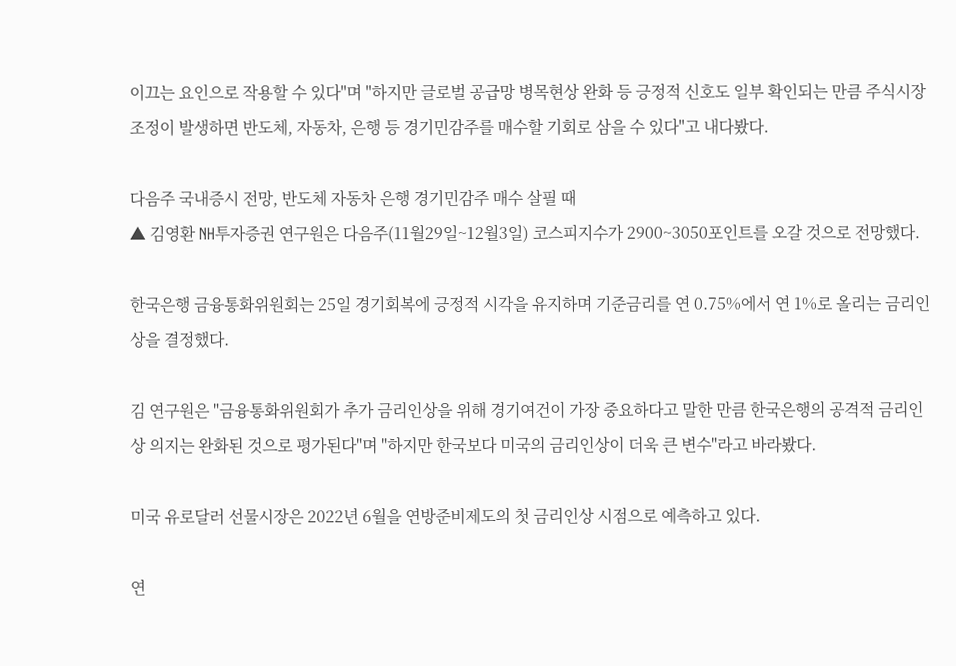이끄는 요인으로 작용할 수 있다"며 "하지만 글로벌 공급망 병목현상 완화 등 긍정적 신호도 일부 확인되는 만큼 주식시장 조정이 발생하면 반도체, 자동차, 은행 등 경기민감주를 매수할 기회로 삼을 수 있다"고 내다봤다.

다음주 국내증시 전망, 반도체 자동차 은행 경기민감주 매수 살필 때
▲ 김영환 NH투자증권 연구원은 다음주(11월29일~12월3일) 코스피지수가 2900~3050포인트를 오갈 것으로 전망했다.

한국은행 금융통화위원회는 25일 경기회복에 긍정적 시각을 유지하며 기준금리를 연 0.75%에서 연 1%로 올리는 금리인상을 결정했다.

김 연구원은 "금융통화위원회가 추가 금리인상을 위해 경기여건이 가장 중요하다고 말한 만큼 한국은행의 공격적 금리인상 의지는 완화된 것으로 평가된다"며 "하지만 한국보다 미국의 금리인상이 더욱 큰 변수"라고 바라봤다.

미국 유로달러 선물시장은 2022년 6월을 연방준비제도의 첫 금리인상 시점으로 예측하고 있다.

연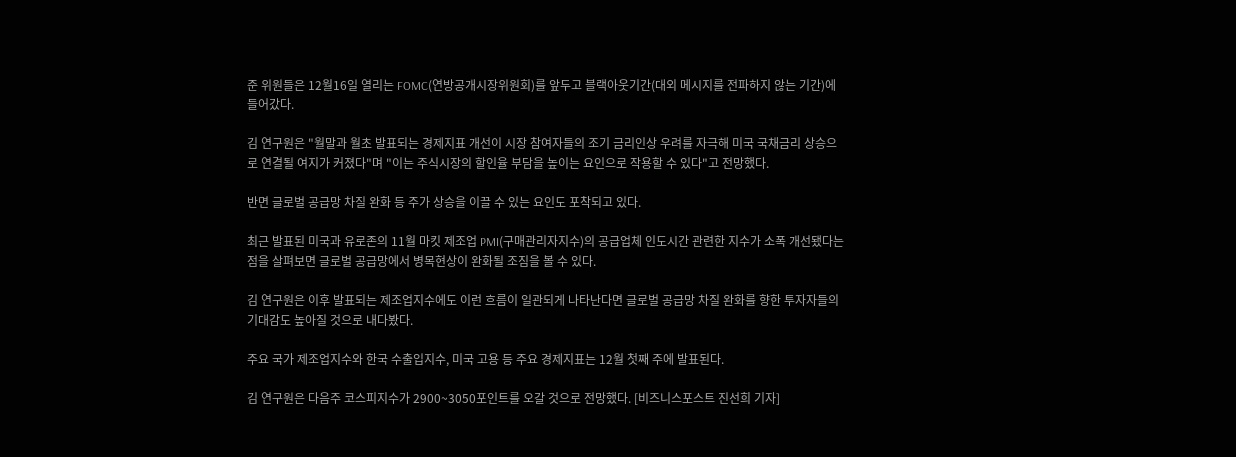준 위원들은 12월16일 열리는 FOMC(연방공개시장위원회)를 앞두고 블랙아웃기간(대외 메시지를 전파하지 않는 기간)에 들어갔다.

김 연구원은 "월말과 월초 발표되는 경제지표 개선이 시장 참여자들의 조기 금리인상 우려를 자극해 미국 국채금리 상승으로 연결될 여지가 커졌다"며 "이는 주식시장의 할인율 부담을 높이는 요인으로 작용할 수 있다"고 전망했다.

반면 글로벌 공급망 차질 완화 등 주가 상승을 이끌 수 있는 요인도 포착되고 있다.

최근 발표된 미국과 유로존의 11월 마킷 제조업 PMI(구매관리자지수)의 공급업체 인도시간 관련한 지수가 소폭 개선됐다는 점을 살펴보면 글로벌 공급망에서 병목현상이 완화될 조짐을 볼 수 있다.

김 연구원은 이후 발표되는 제조업지수에도 이런 흐름이 일관되게 나타난다면 글로벌 공급망 차질 완화를 향한 투자자들의 기대감도 높아질 것으로 내다봤다.

주요 국가 제조업지수와 한국 수출입지수, 미국 고용 등 주요 경제지표는 12월 첫째 주에 발표된다.

김 연구원은 다음주 코스피지수가 2900~3050포인트를 오갈 것으로 전망했다. [비즈니스포스트 진선희 기자]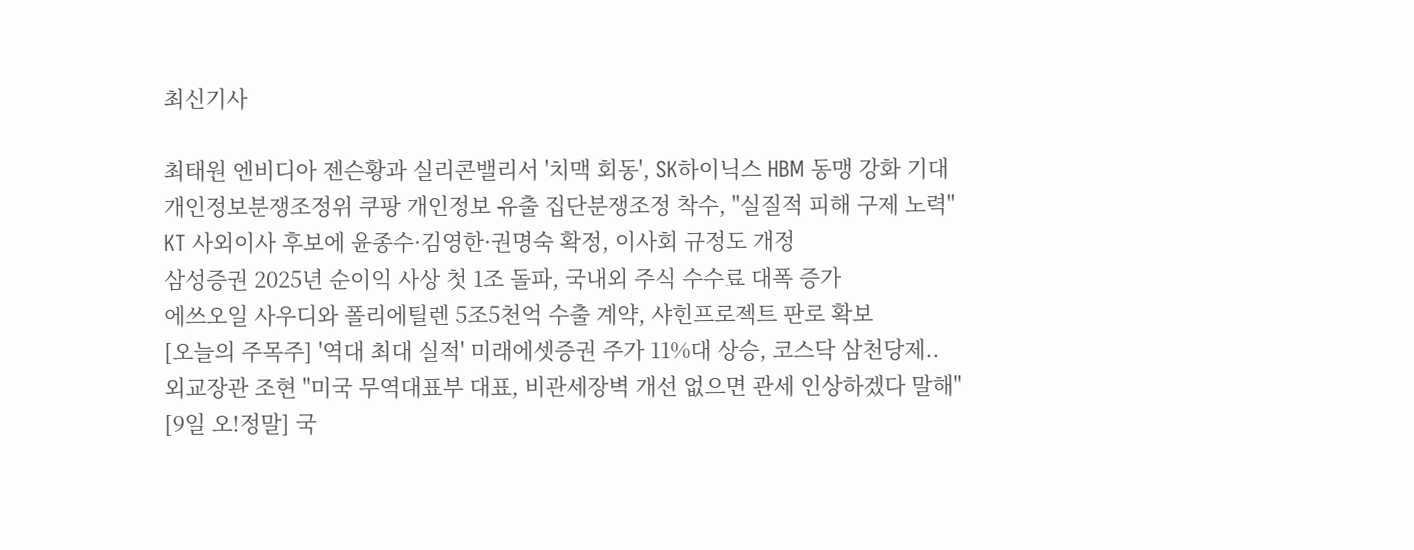최신기사

최태원 엔비디아 젠슨황과 실리콘밸리서 '치맥 회동', SK하이닉스 HBM 동맹 강화 기대
개인정보분쟁조정위 쿠팡 개인정보 유출 집단분쟁조정 착수, "실질적 피해 구제 노력"
KT 사외이사 후보에 윤종수·김영한·권명숙 확정, 이사회 규정도 개정
삼성증권 2025년 순이익 사상 첫 1조 돌파, 국내외 주식 수수료 대폭 증가
에쓰오일 사우디와 폴리에틸렌 5조5천억 수출 계약, 샤힌프로젝트 판로 확보
[오늘의 주목주] '역대 최대 실적' 미래에셋증권 주가 11%대 상승, 코스닥 삼천당제..
외교장관 조현 "미국 무역대표부 대표, 비관세장벽 개선 없으면 관세 인상하겠다 말해"
[9일 오!정말] 국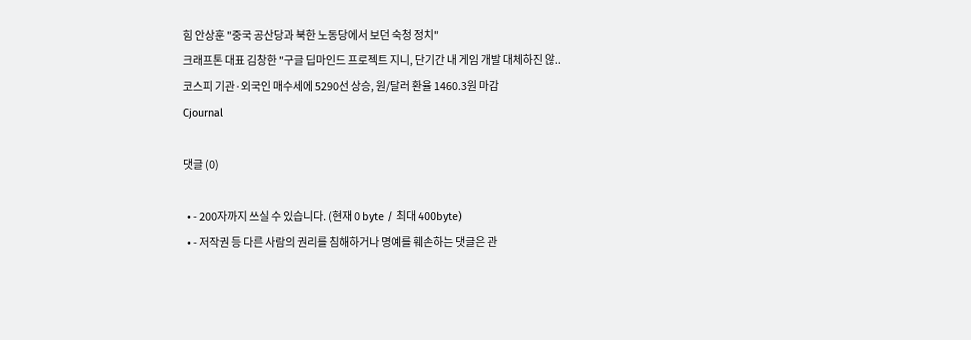힘 안상훈 "중국 공산당과 북한 노동당에서 보던 숙청 정치"
크래프톤 대표 김창한 "구글 딥마인드 프로젝트 지니, 단기간 내 게임 개발 대체하진 않..
코스피 기관·외국인 매수세에 5290선 상승, 원/달러 환율 1460.3원 마감
Cjournal

댓글 (0)

  • - 200자까지 쓰실 수 있습니다. (현재 0 byte / 최대 400byte)
  • - 저작권 등 다른 사람의 권리를 침해하거나 명예를 훼손하는 댓글은 관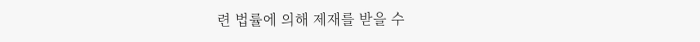련 법률에 의해 제재를 받을 수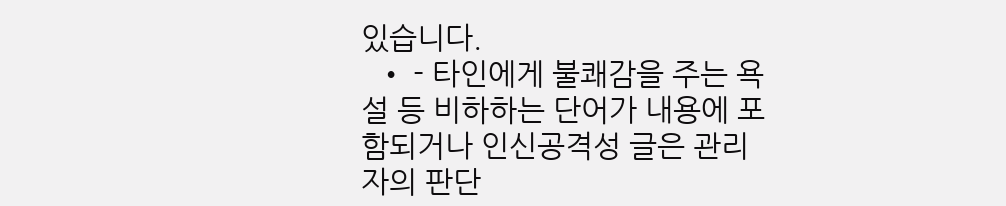있습니다.
  • - 타인에게 불쾌감을 주는 욕설 등 비하하는 단어가 내용에 포함되거나 인신공격성 글은 관리자의 판단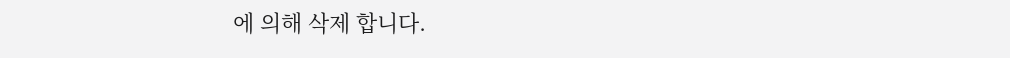에 의해 삭제 합니다.